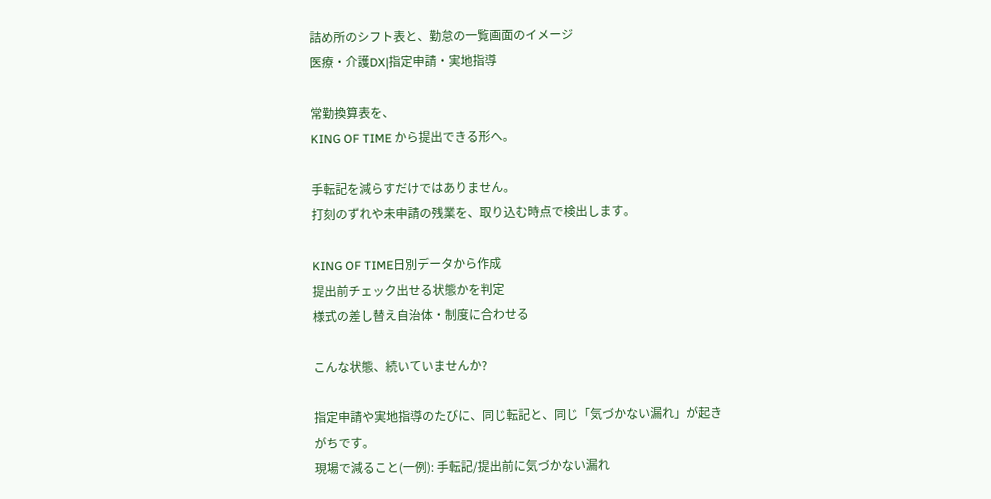詰め所のシフト表と、勤怠の一覧画面のイメージ
医療・介護DX|指定申請・実地指導

常勤換算表を、
KING OF TIME から提出できる形へ。

手転記を減らすだけではありません。
打刻のずれや未申請の残業を、取り込む時点で検出します。

KING OF TIME日別データから作成
提出前チェック出せる状態かを判定
様式の差し替え自治体・制度に合わせる

こんな状態、続いていませんか?

指定申請や実地指導のたびに、同じ転記と、同じ「気づかない漏れ」が起きがちです。
現場で減ること(一例): 手転記/提出前に気づかない漏れ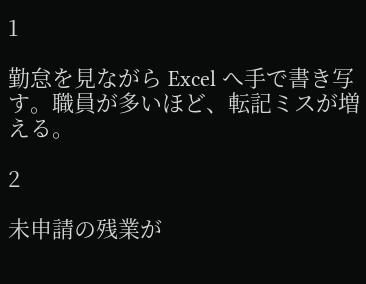1

勤怠を見ながら Excel へ手で書き写す。職員が多いほど、転記ミスが増える。

2

未申請の残業が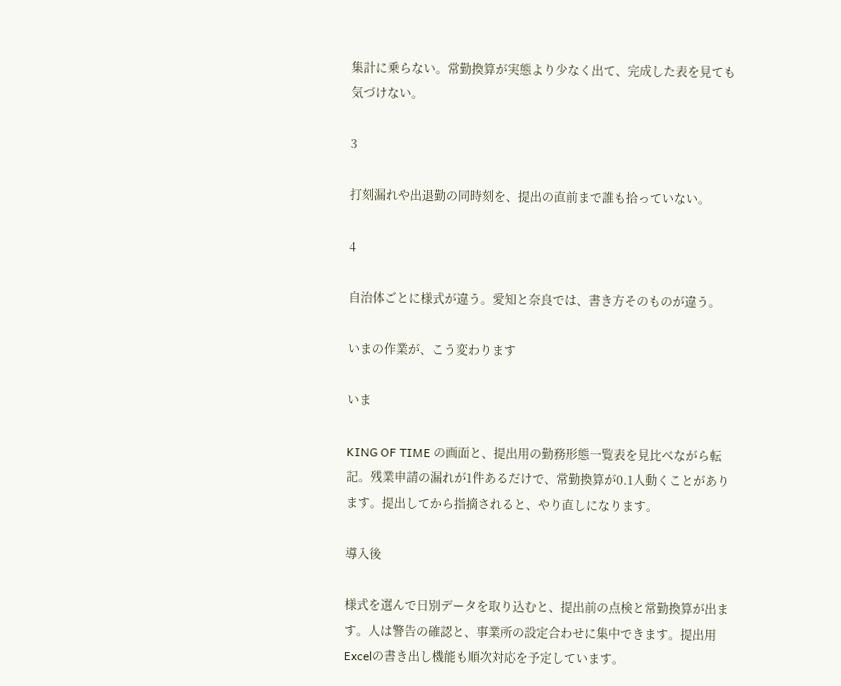集計に乗らない。常勤換算が実態より少なく出て、完成した表を見ても気づけない。

3

打刻漏れや出退勤の同時刻を、提出の直前まで誰も拾っていない。

4

自治体ごとに様式が違う。愛知と奈良では、書き方そのものが違う。

いまの作業が、こう変わります

いま

KING OF TIME の画面と、提出用の勤務形態一覧表を見比べながら転記。残業申請の漏れが1件あるだけで、常勤換算が0.1人動くことがあります。提出してから指摘されると、やり直しになります。

導入後

様式を選んで日別データを取り込むと、提出前の点検と常勤換算が出ます。人は警告の確認と、事業所の設定合わせに集中できます。提出用Excelの書き出し機能も順次対応を予定しています。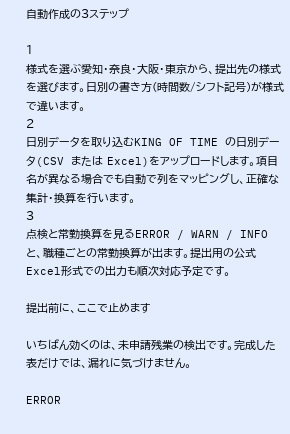自動作成の3ステップ

1
様式を選ぶ愛知・奈良・大阪・東京から、提出先の様式を選びます。日別の書き方(時間数/シフト記号)が様式で違います。
2
日別データを取り込むKING OF TIME の日別データ(CSV または Excel)をアップロードします。項目名が異なる場合でも自動で列をマッピングし、正確な集計・換算を行います。
3
点検と常勤換算を見るERROR / WARN / INFO と、職種ごとの常勤換算が出ます。提出用の公式Excel形式での出力も順次対応予定です。

提出前に、ここで止めます

いちばん効くのは、未申請残業の検出です。完成した表だけでは、漏れに気づけません。

ERROR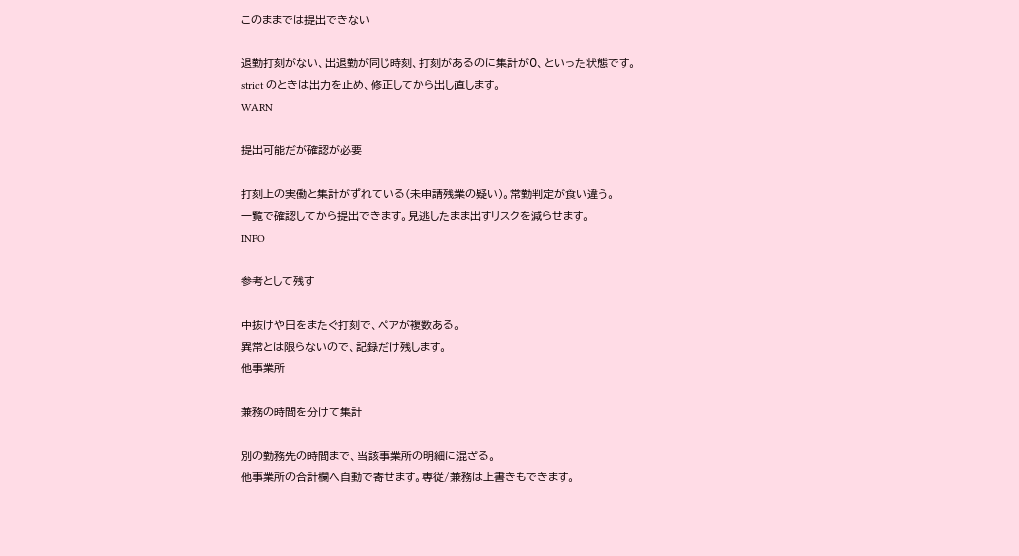このままでは提出できない

退勤打刻がない、出退勤が同じ時刻、打刻があるのに集計が0、といった状態です。
strict のときは出力を止め、修正してから出し直します。
WARN

提出可能だが確認が必要

打刻上の実働と集計がずれている(未申請残業の疑い)。常勤判定が食い違う。
一覧で確認してから提出できます。見逃したまま出すリスクを減らせます。
INFO

参考として残す

中抜けや日をまたぐ打刻で、ペアが複数ある。
異常とは限らないので、記録だけ残します。
他事業所

兼務の時間を分けて集計

別の勤務先の時間まで、当該事業所の明細に混ざる。
他事業所の合計欄へ自動で寄せます。専従/兼務は上書きもできます。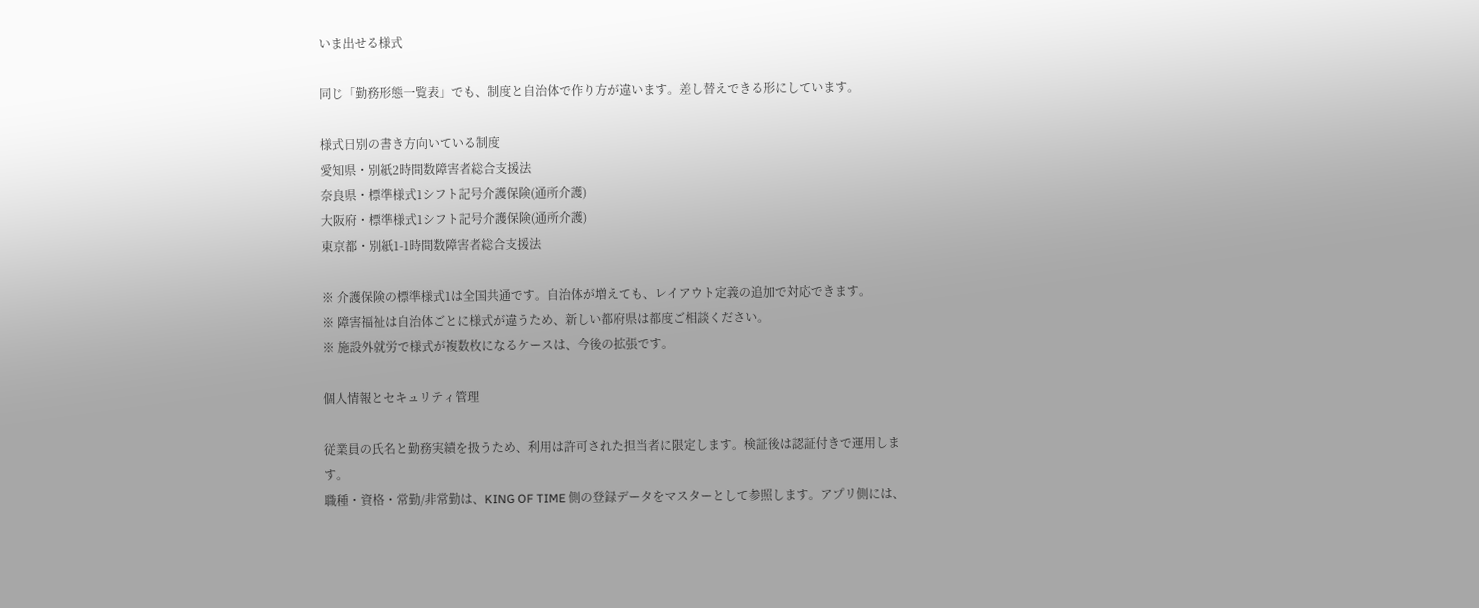いま出せる様式

同じ「勤務形態一覧表」でも、制度と自治体で作り方が違います。差し替えできる形にしています。

様式日別の書き方向いている制度
愛知県・別紙2時間数障害者総合支援法
奈良県・標準様式1シフト記号介護保険(通所介護)
大阪府・標準様式1シフト記号介護保険(通所介護)
東京都・別紙1-1時間数障害者総合支援法

※ 介護保険の標準様式1は全国共通です。自治体が増えても、レイアウト定義の追加で対応できます。
※ 障害福祉は自治体ごとに様式が違うため、新しい都府県は都度ご相談ください。
※ 施設外就労で様式が複数枚になるケースは、今後の拡張です。

個人情報とセキュリティ管理

従業員の氏名と勤務実績を扱うため、利用は許可された担当者に限定します。検証後は認証付きで運用します。
職種・資格・常勤/非常勤は、KING OF TIME 側の登録データをマスターとして参照します。アプリ側には、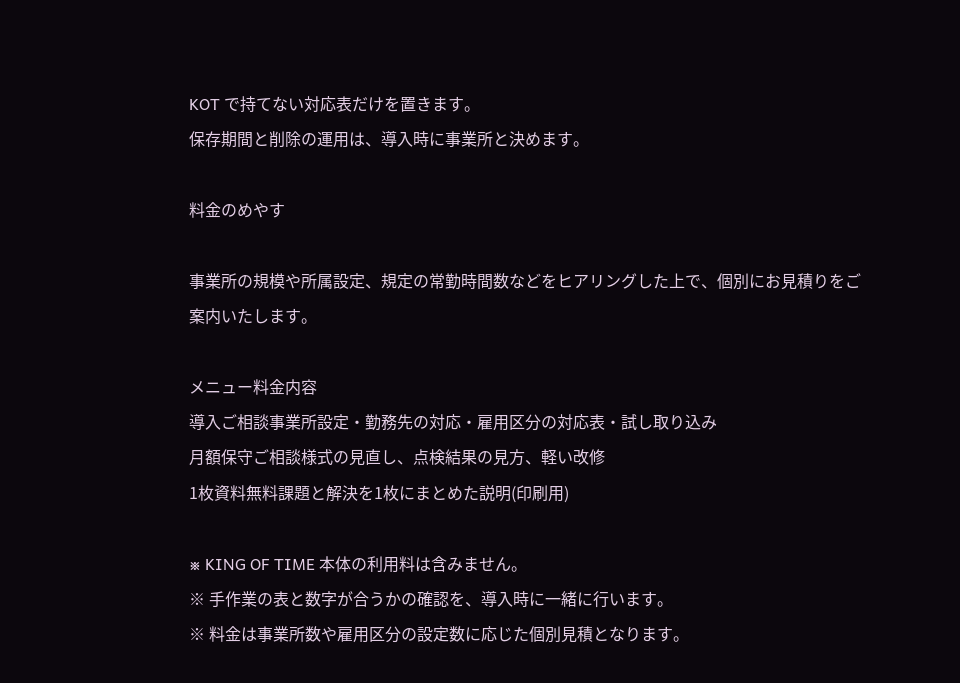KOT で持てない対応表だけを置きます。
保存期間と削除の運用は、導入時に事業所と決めます。

料金のめやす

事業所の規模や所属設定、規定の常勤時間数などをヒアリングした上で、個別にお見積りをご案内いたします。

メニュー料金内容
導入ご相談事業所設定・勤務先の対応・雇用区分の対応表・試し取り込み
月額保守ご相談様式の見直し、点検結果の見方、軽い改修
1枚資料無料課題と解決を1枚にまとめた説明(印刷用)

※ KING OF TIME 本体の利用料は含みません。
※ 手作業の表と数字が合うかの確認を、導入時に一緒に行います。
※ 料金は事業所数や雇用区分の設定数に応じた個別見積となります。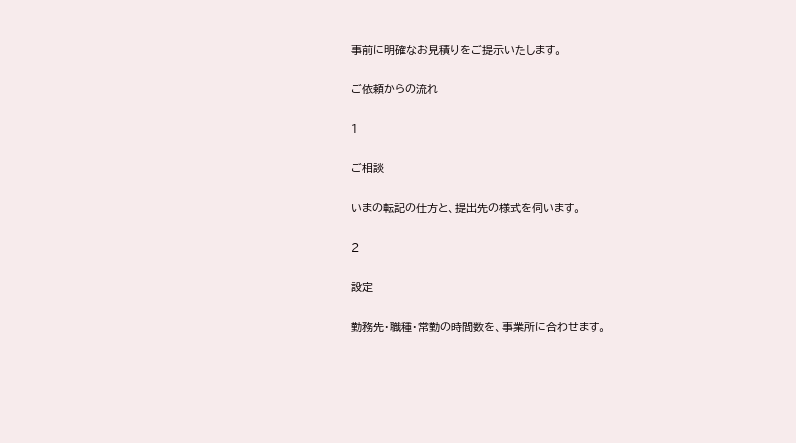事前に明確なお見積りをご提示いたします。

ご依頼からの流れ

1

ご相談

いまの転記の仕方と、提出先の様式を伺います。

2

設定

勤務先・職種・常勤の時間数を、事業所に合わせます。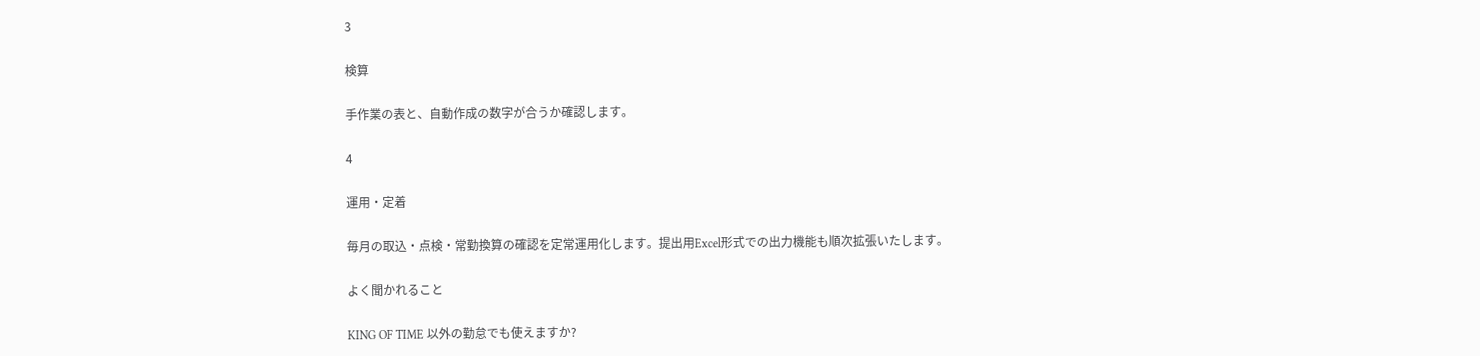3

検算

手作業の表と、自動作成の数字が合うか確認します。

4

運用・定着

毎月の取込・点検・常勤換算の確認を定常運用化します。提出用Excel形式での出力機能も順次拡張いたします。

よく聞かれること

KING OF TIME 以外の勤怠でも使えますか?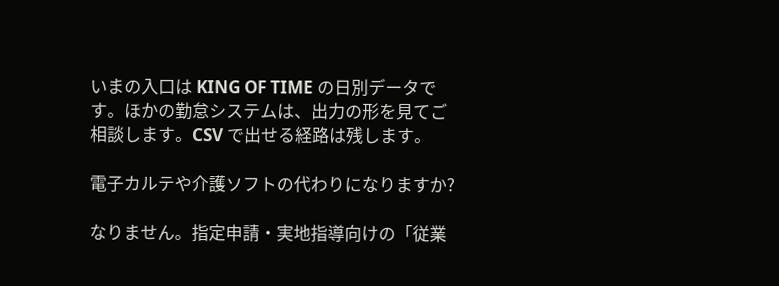いまの入口は KING OF TIME の日別データです。ほかの勤怠システムは、出力の形を見てご相談します。CSV で出せる経路は残します。

電子カルテや介護ソフトの代わりになりますか?

なりません。指定申請・実地指導向けの「従業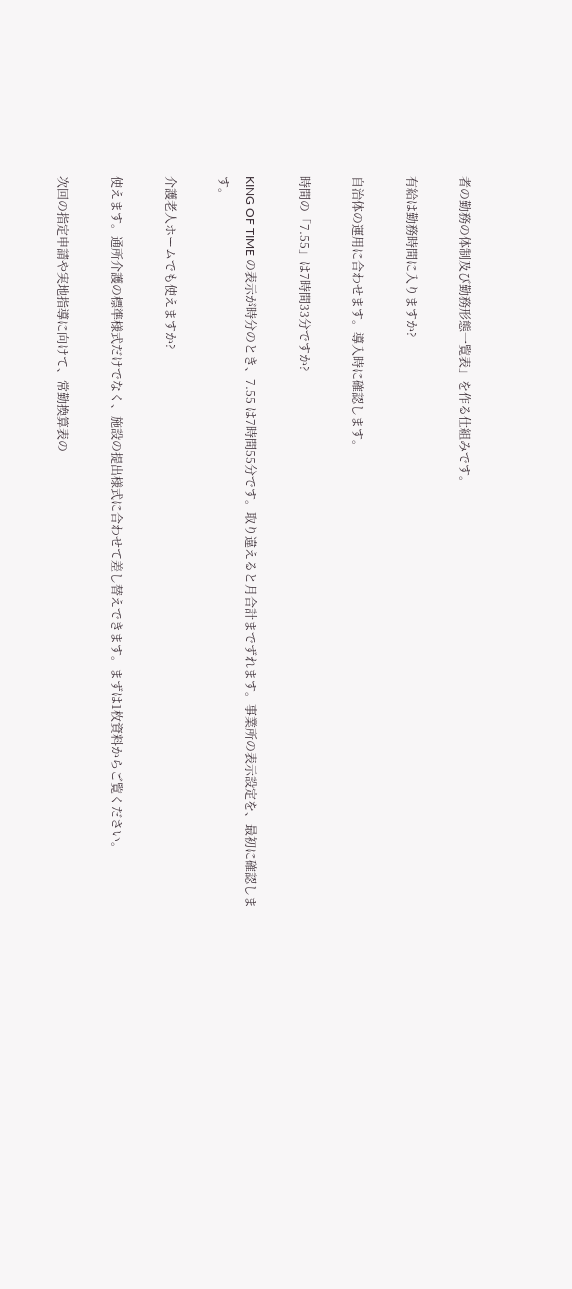者の勤務の体制及び勤務形態一覧表」を作る仕組みです。

有給は勤務時間に入りますか?

自治体の運用に合わせます。導入時に確認します。

時間の「7.55」は7時間33分ですか?

KING OF TIME の表示が時分のとき、7.55 は7時間55分です。取り違えると月合計までずれます。事業所の表示設定を、最初に確認します。

介護老人ホームでも使えますか?

使えます。通所介護の標準様式だけでなく、施設の提出様式に合わせて差し替えできます。まずは1枚資料からご覧ください。

次回の指定申請や実地指導に向けて、常勤換算表の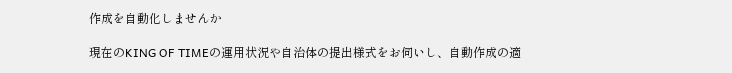作成を自動化しませんか

現在のKING OF TIMEの運用状況や自治体の提出様式をお伺いし、自動作成の適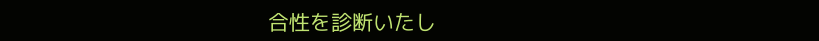合性を診断いたし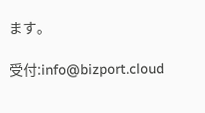ます。

受付:info@bizport.cloud